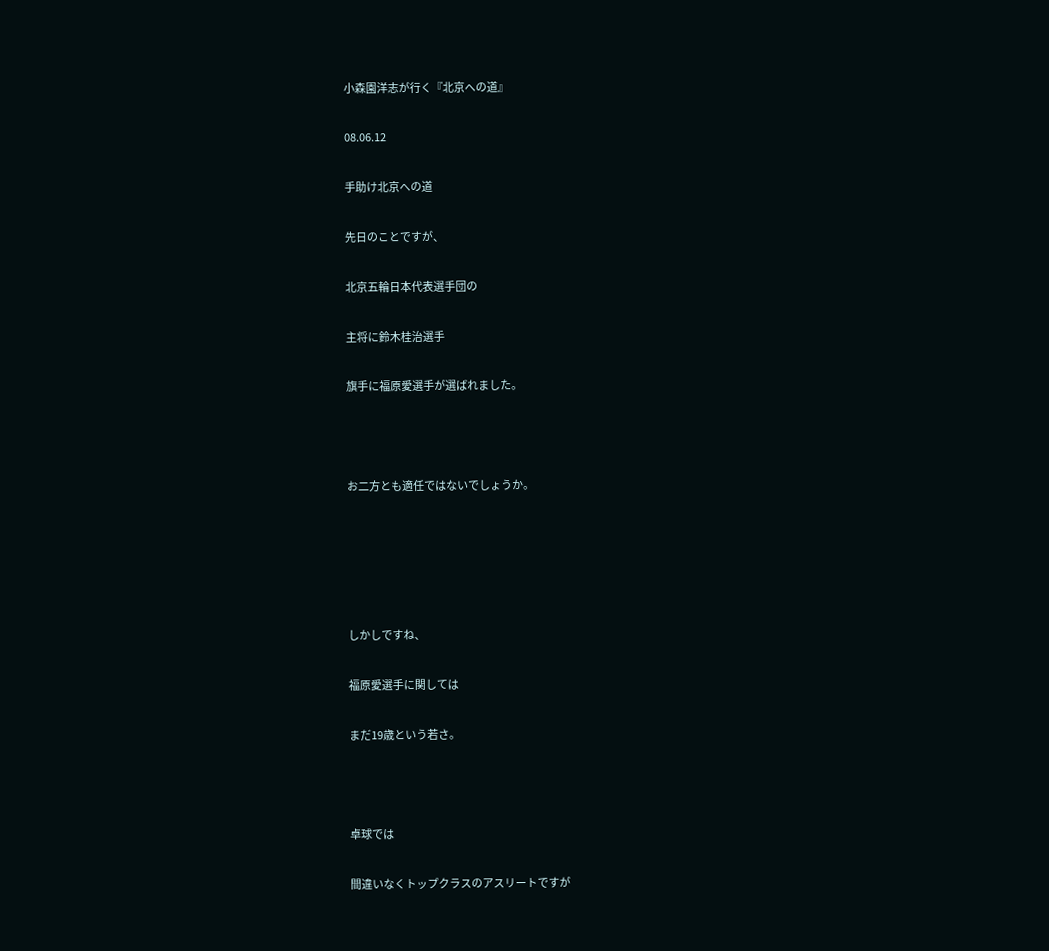小森園洋志が行く『北京への道』

08.06.12

手助け北京への道

先日のことですが、

北京五輪日本代表選手団の

主将に鈴木桂治選手

旗手に福原愛選手が選ばれました。



お二方とも適任ではないでしょうか。





しかしですね、

福原愛選手に関しては

まだ19歳という若さ。



卓球では

間違いなくトップクラスのアスリートですが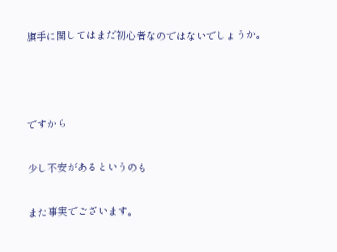旗手に関してはまだ初心者なのではないでしょうか。



ですから

少し不安があるというのも

また事実でございます。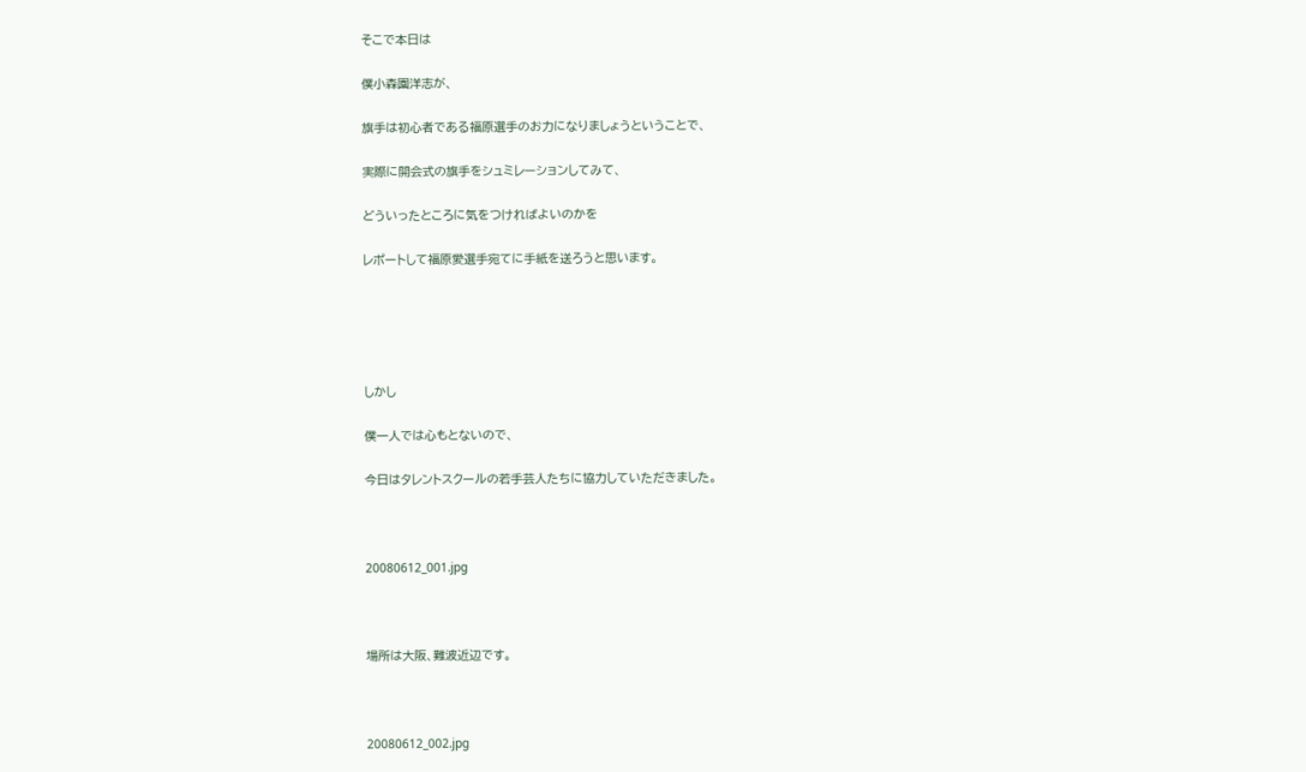そこで本日は

僕小森園洋志が、

旗手は初心者である福原選手のお力になりましょうということで、

実際に開会式の旗手をシュミレーションしてみて、

どういったところに気をつければよいのかを

レポートして福原愛選手宛てに手紙を送ろうと思います。





しかし

僕一人では心もとないので、

今日はタレントスクールの若手芸人たちに協力していただきました。



20080612_001.jpg



場所は大阪、難波近辺です。



20080612_002.jpg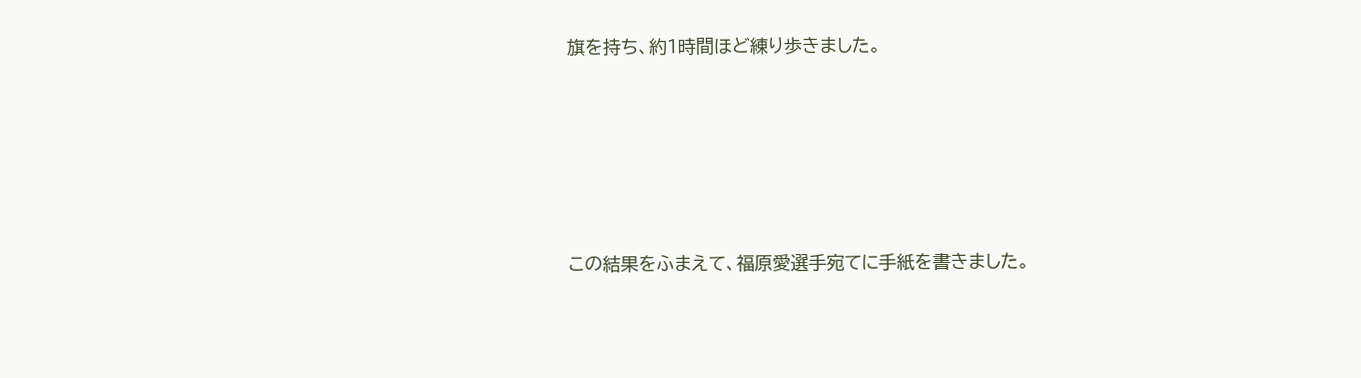旗を持ち、約1時間ほど練り歩きました。





この結果をふまえて、福原愛選手宛てに手紙を書きました。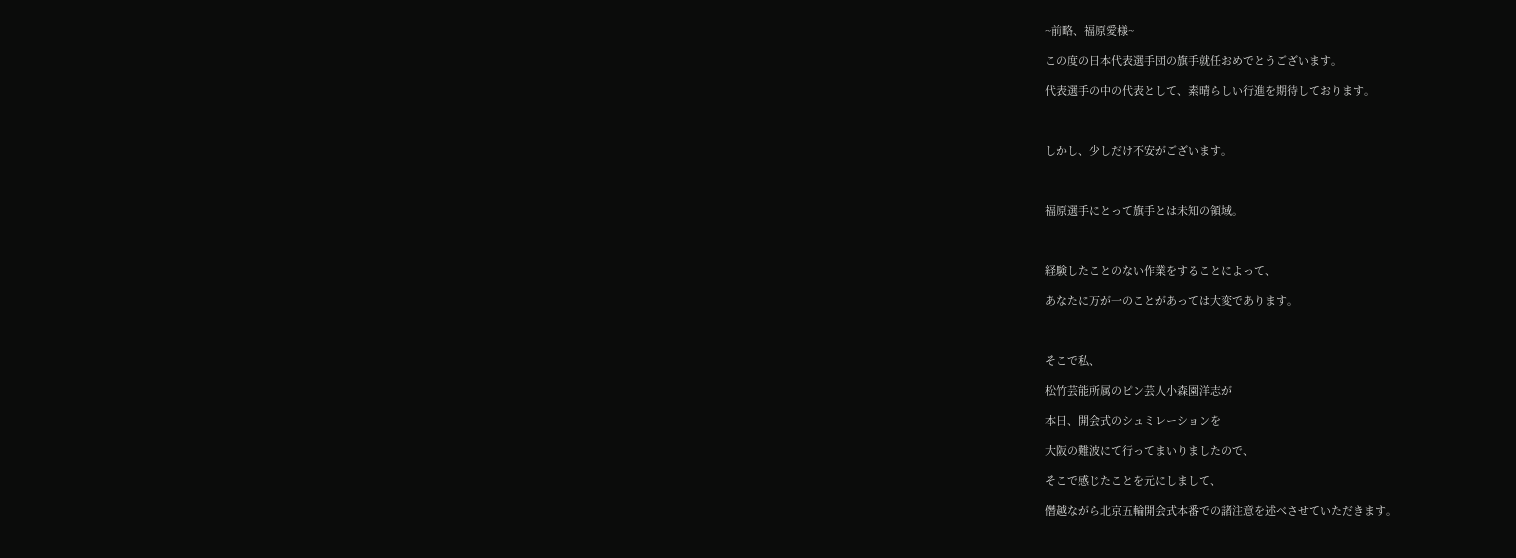~前略、福原愛様~

この度の日本代表選手団の旗手就任おめでとうございます。

代表選手の中の代表として、素晴らしい行進を期待しております。



しかし、少しだけ不安がございます。



福原選手にとって旗手とは未知の領域。



経験したことのない作業をすることによって、

あなたに万が一のことがあっては大変であります。



そこで私、

松竹芸能所属のピン芸人小森園洋志が

本日、開会式のシュミレーションを

大阪の難波にて行ってまいりましたので、

そこで感じたことを元にしまして、

僭越ながら北京五輪開会式本番での諸注意を述べさせていただきます。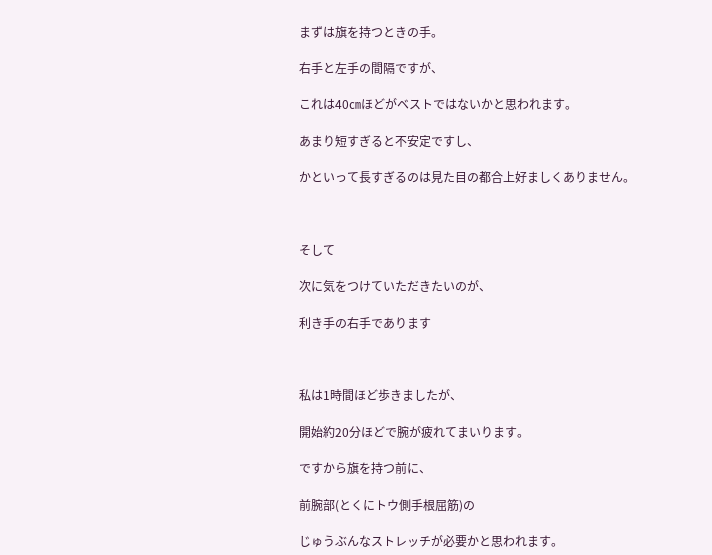まずは旗を持つときの手。

右手と左手の間隔ですが、

これは40㎝ほどがベストではないかと思われます。

あまり短すぎると不安定ですし、

かといって長すぎるのは見た目の都合上好ましくありません。



そして

次に気をつけていただきたいのが、

利き手の右手であります



私は1時間ほど歩きましたが、

開始約20分ほどで腕が疲れてまいります。

ですから旗を持つ前に、

前腕部(とくにトウ側手根屈筋)の

じゅうぶんなストレッチが必要かと思われます。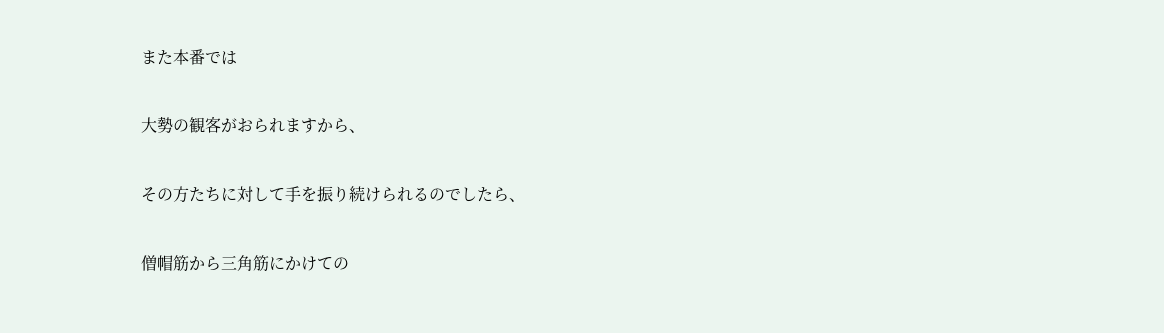また本番では

大勢の観客がおられますから、

その方たちに対して手を振り続けられるのでしたら、

僧帽筋から三角筋にかけての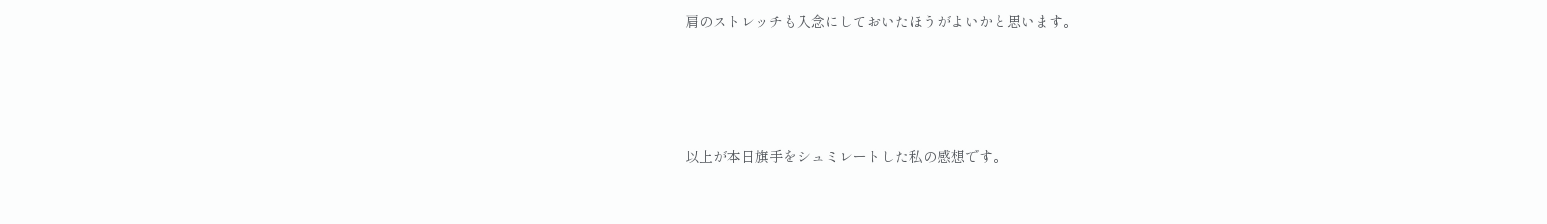肩のストレッチも入念にしておいたほうがよいかと思います。





以上が本日旗手をシュミレートした私の感想です。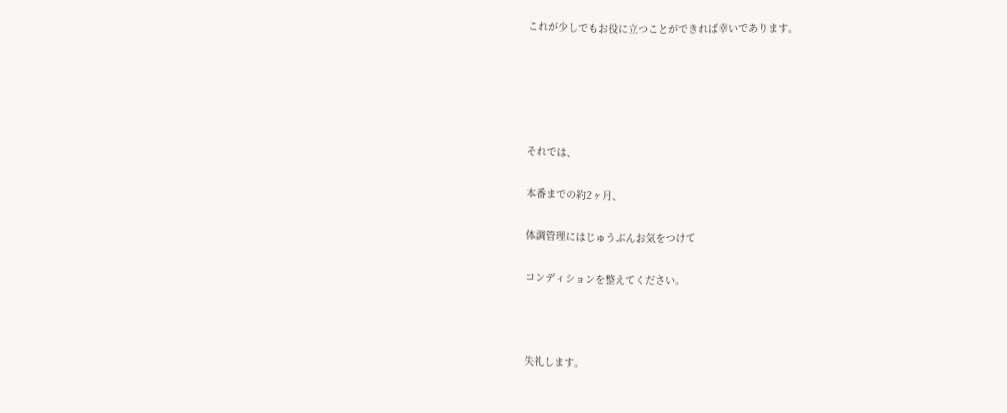これが少しでもお役に立つことができれば幸いであります。





それでは、

本番までの約2ヶ月、

体調管理にはじゅうぶんお気をつけて

コンディションを整えてください。



失礼します。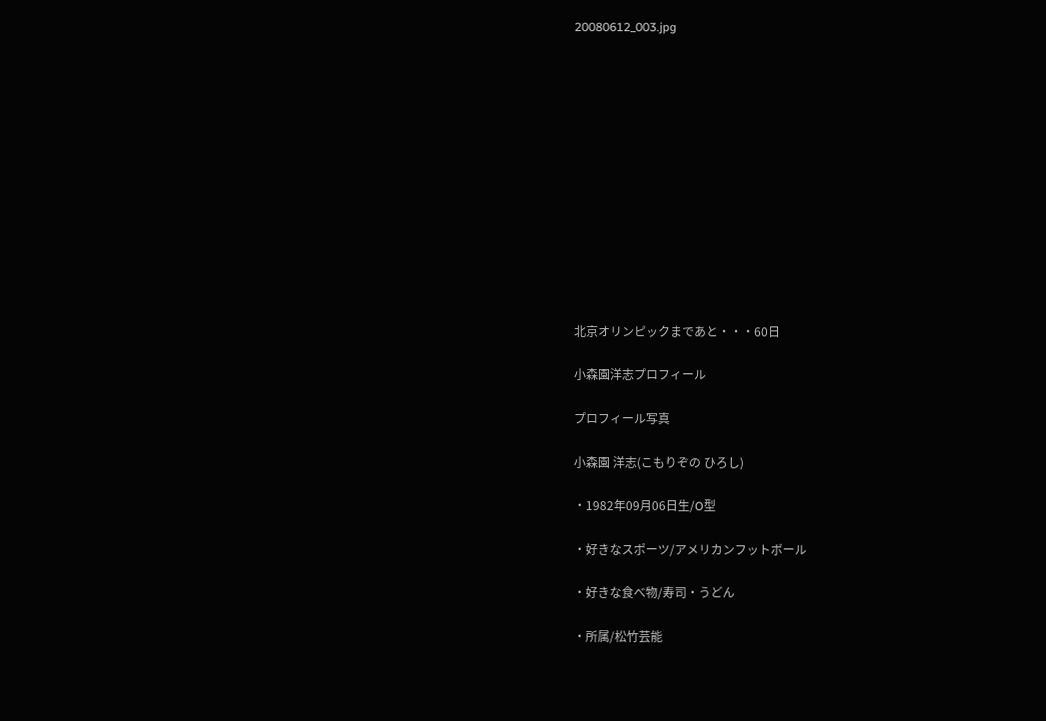20080612_003.jpg













北京オリンピックまであと・・・60日

小森園洋志プロフィール

プロフィール写真

小森園 洋志(こもりぞの ひろし)

・1982年09月06日生/O型

・好きなスポーツ/アメリカンフットボール

・好きな食べ物/寿司・うどん

・所属/松竹芸能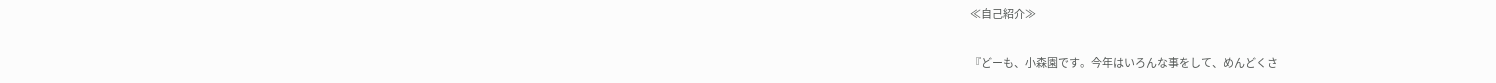≪自己紹介≫

『どーも、小森園です。今年はいろんな事をして、めんどくさ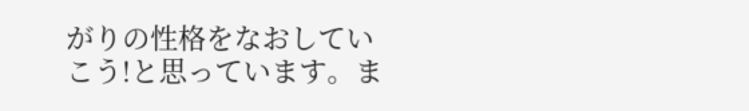がりの性格をなおしていこう!と思っています。ま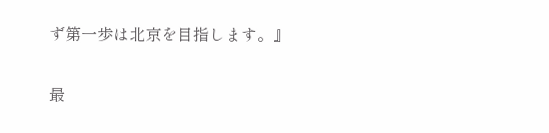ず第一歩は北京を目指します。』

最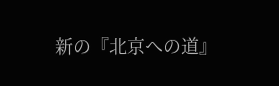新の『北京への道』